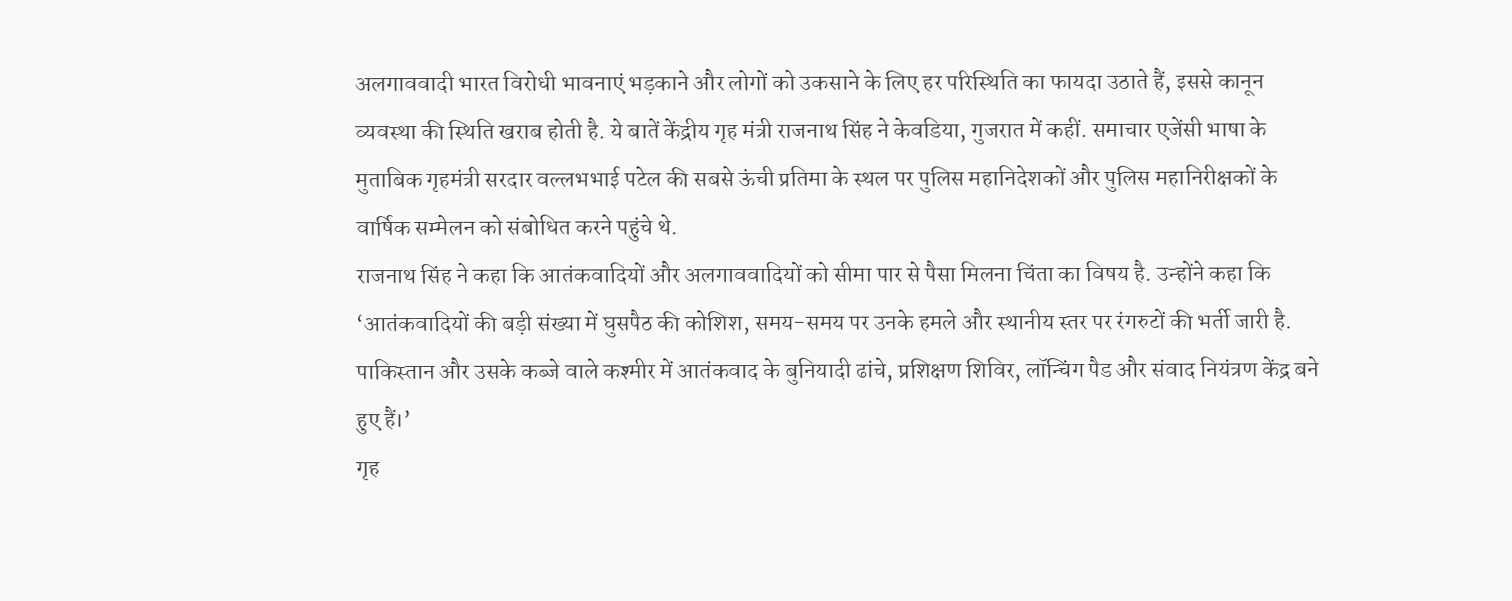अलगाववादी भारत विरोधी भावनाएं भड़काने और लोगों को उकसाने के लिए हर परिस्थिति का फायदा उठाते हैं, इससे कानून व्यवस्था की स्थिति खराब होती है. ये बातें केंद्रीय गृह मंत्री राजनाथ सिंह ने केवडिया, गुजरात में कहीं. समाचार एजेंसी भाषा के मुताबिक गृहमंत्री सरदार वल्लभभाई पटेल की सबसे ऊंची प्रतिमा के स्थल पर पुलिस महानिदेशकों और पुलिस महानिरीक्षकों के वार्षिक सम्मेलन को संबोधित करने पहुंचे थे.
राजनाथ सिंह ने कहा कि आतंकवादियों और अलगाववादियों को सीमा पार से पैसा मिलना चिंता का विषय है. उन्होंने कहा कि ‘आतंकवादियों की बड़ी संख्या में घुसपैठ की कोशिश, समय-समय पर उनके हमले और स्थानीय स्तर पर रंगरुटों की भर्ती जारी है. पाकिस्तान और उसके कब्जे वाले कश्मीर में आतंकवाद के बुनियादी ढांचे, प्रशिक्षण शिविर, लॉन्चिंग पैड और संवाद नियंत्रण केंद्र बने हुए हैं।’
गृह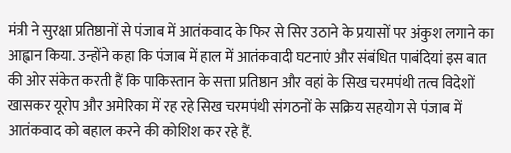मंत्री ने सुरक्षा प्रतिष्ठानों से पंजाब में आतंकवाद के फिर से सिर उठाने के प्रयासों पर अंकुश लगाने का आह्वान किया. उन्होंने कहा कि पंजाब में हाल में आतंकवादी घटनाएं और संबंधित पाबंदियां इस बात की ओर संकेत करती हैं कि पाकिस्तान के सत्ता प्रतिष्ठान और वहां के सिख चरमपंथी तत्व विदेशों खासकर यूरोप और अमेरिका में रह रहे सिख चरमपंथी संगठनों के सक्रिय सहयोग से पंजाब में आतंकवाद को बहाल करने की कोशिश कर रहे हैं.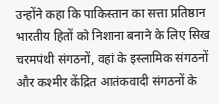उन्होंने कहा कि पाकिस्तान का सत्ता प्रतिष्ठान भारतीय हितों को निशाना बनाने के लिए सिख चरमपंथी संगठनों, वहां के इस्लामिक संगठनों और कश्मीर केंद्रित आतंकवादी संगठनों के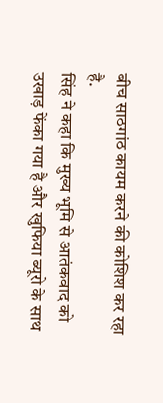बीच साठगांठ कायम करने की कोशिश कर रहा है.
सिंह ने कहा कि मुख्य भूमि से आतंकवाद को उखाड़ फेंका गया है और खुफिया ब्यूरो के साथ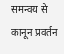समन्वय से कानून प्रवर्तन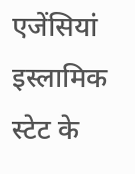एजेंसियां इस्लामिक स्टेट के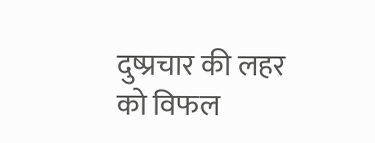दुष्प्रचार की लहर को विफल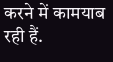करने में कामयाब रही हैं.